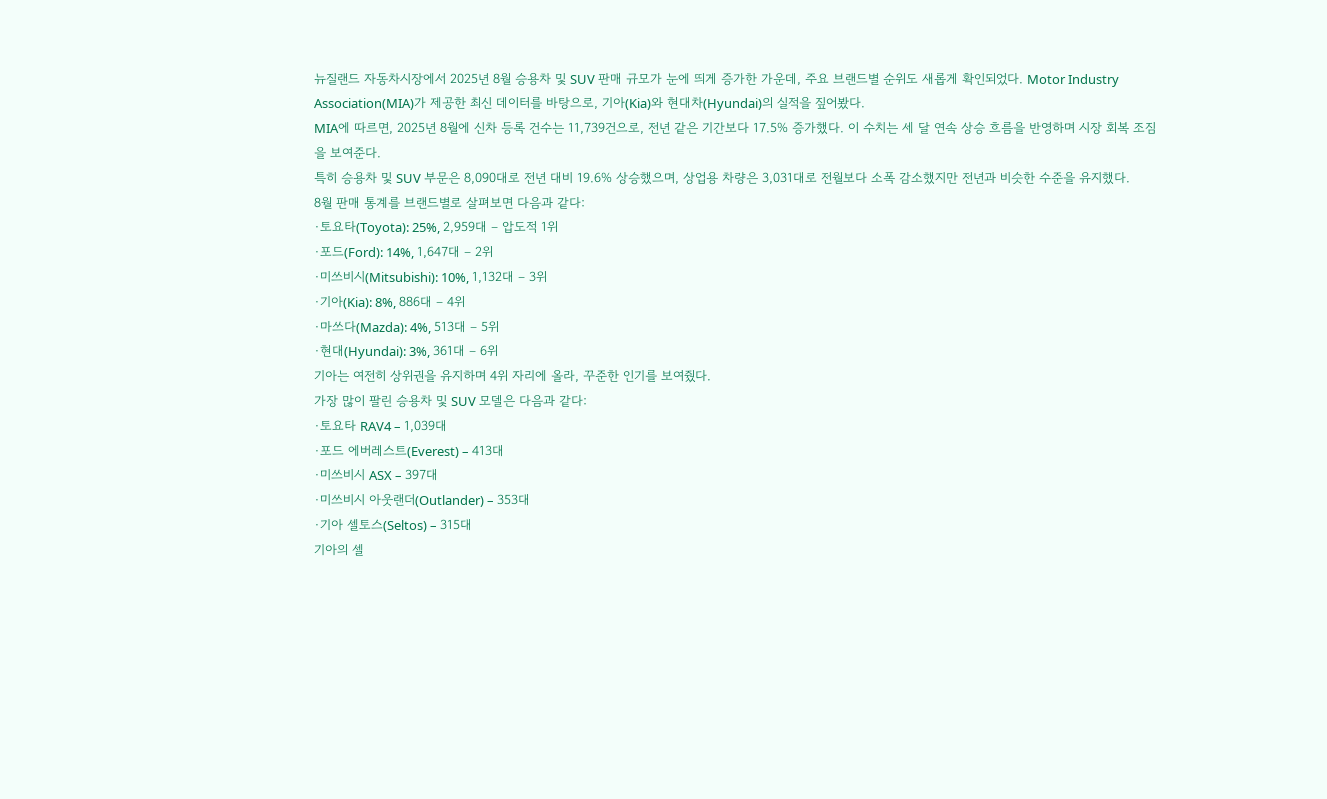뉴질랜드 자동차시장에서 2025년 8월 승용차 및 SUV 판매 규모가 눈에 띄게 증가한 가운데, 주요 브랜드별 순위도 새롭게 확인되었다. Motor Industry Association(MIA)가 제공한 최신 데이터를 바탕으로, 기아(Kia)와 현대차(Hyundai)의 실적을 짚어봤다.
MIA에 따르면, 2025년 8월에 신차 등록 건수는 11,739건으로, 전년 같은 기간보다 17.5% 증가했다. 이 수치는 세 달 연속 상승 흐름을 반영하며 시장 회복 조짐을 보여준다.
특히 승용차 및 SUV 부문은 8,090대로 전년 대비 19.6% 상승했으며, 상업용 차량은 3,031대로 전월보다 소폭 감소했지만 전년과 비슷한 수준을 유지했다.
8월 판매 통계를 브랜드별로 살펴보면 다음과 같다:
·토요타(Toyota): 25%, 2,959대 – 압도적 1위
·포드(Ford): 14%, 1,647대 – 2위
·미쓰비시(Mitsubishi): 10%, 1,132대 – 3위
·기아(Kia): 8%, 886대 – 4위
·마쓰다(Mazda): 4%, 513대 – 5위
·현대(Hyundai): 3%, 361대 – 6위
기아는 여전히 상위권을 유지하며 4위 자리에 올라, 꾸준한 인기를 보여줬다.
가장 많이 팔린 승용차 및 SUV 모델은 다음과 같다:
·토요타 RAV4 – 1,039대
·포드 에버레스트(Everest) – 413대
·미쓰비시 ASX – 397대
·미쓰비시 아웃랜더(Outlander) – 353대
·기아 셀토스(Seltos) – 315대
기아의 셀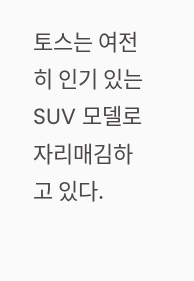토스는 여전히 인기 있는 SUV 모델로 자리매김하고 있다.